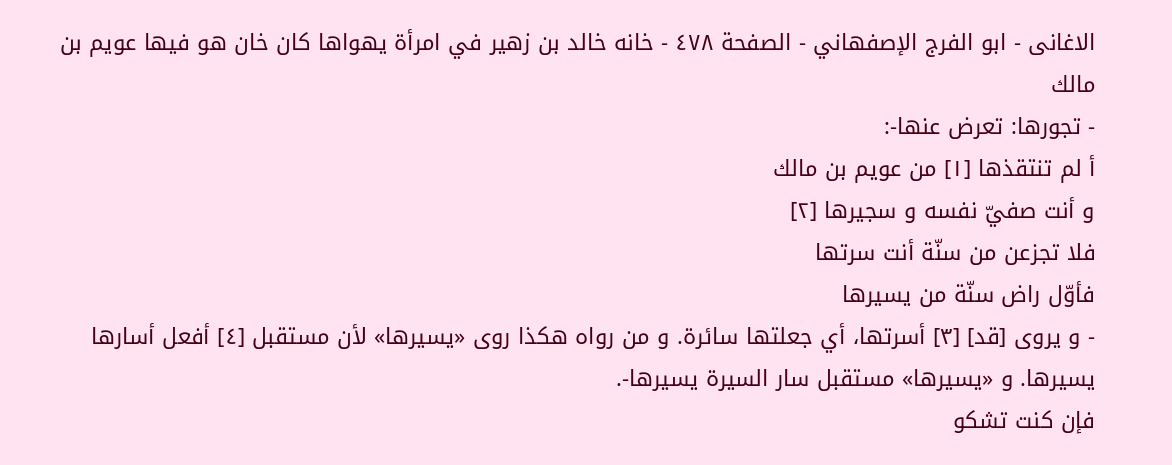الاغانی - ابو الفرج الإصفهاني - الصفحة ٤٧٨ - خانه خالد بن زهير في امرأة يهواها كان خان هو فيها عويم بن مالك
- تجورها: تعرض عنها-:
أ لم تنتقذها [١] من عويم بن مالك
و أنت صفيّ نفسه و سجيرها [٢]
فلا تجزعن من سنّة أنت سرتها
فأوّل راض سنّة من يسيرها
- و يروى [قد] [٣] أسرتها، أي جعلتها سائرة. و من رواه هكذا روى «يسيرها» لأن مستقبل [٤] أفعل أسارها يسيرها. و «يسيرها» مستقبل سار السيرة يسيرها-.
فإن كنت تشكو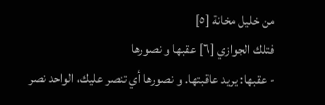من خليل مخانة [٥]
فتلك الجوازي [٦] عقبها و نصورها
- عقبها: يريد عاقبتها. و نصورها أي تنصر عليك، الواحد نصر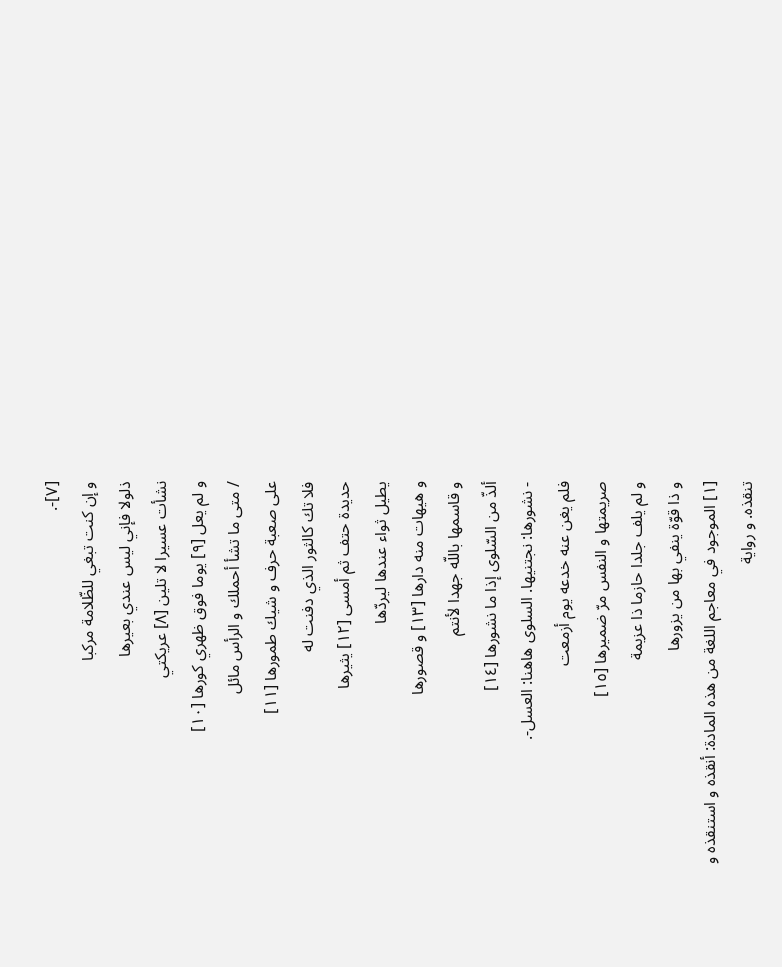[٧]-.
و إن كنت تبغي للظّلامة مركبا
ذلولا فإني ليس عندي بعيرها
نشأت عسيرا لا تلين [٨] عريكتي
و لم يعل [٩] يوما فوق ظهري كورها [١٠]
/ متى ما تشأ أحملك و الرأس مائل
على صعبة حرف و شيك طمورها [١١]
فلا تك كالثور الذي دفنت له
حديدة حتف ثم أمسى [١٢] يثيرها
يطيل ثواء عندها ليردّها
و هيهات منه دارها [١٣] و قصورها
و قاسمها باللّه جهدا لأنتم
ألذّ من السّلوى إذا ما نشورها [١٤]
- نشورها: نجتنيها. السلوى هاهنا: العسل-.
فلم يغن عنه خدعه يوم أزمعت
صريمتها و النفس مرّ ضميرها [١٥]
و لم يلف جلدا حازما ذا عزيمة
و ذا قوّة ينفي بها من يزورها
[١] الموجود في معاجم اللغة من هذه المادة: أنقذه و استنقذه و تنقذه. و رواية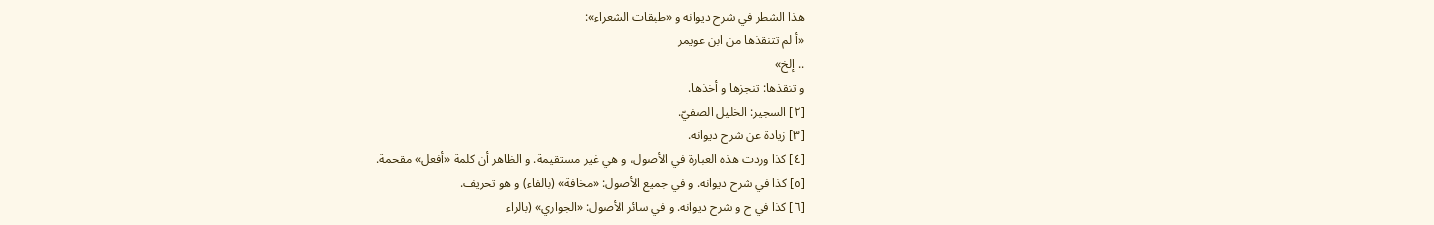هذا الشطر في شرح ديوانه و «طبقات الشعراء»:
«أ لم تتنقذها من ابن عويمر
.. إلخ»
و تنقذها: تنجزها و أخذها.
[٢] السجير: الخليل الصفيّ.
[٣] زيادة عن شرح ديوانه.
[٤] كذا وردت هذه العبارة في الأصول، و هي غير مستقيمة. و الظاهر أن كلمة «أفعل» مقحمة.
[٥] كذا في شرح ديوانه. و في جميع الأصول: «مخافة» (بالفاء) و هو تحريف.
[٦] كذا في ح و شرح ديوانه. و في سائر الأصول: «الجواري» (بالراء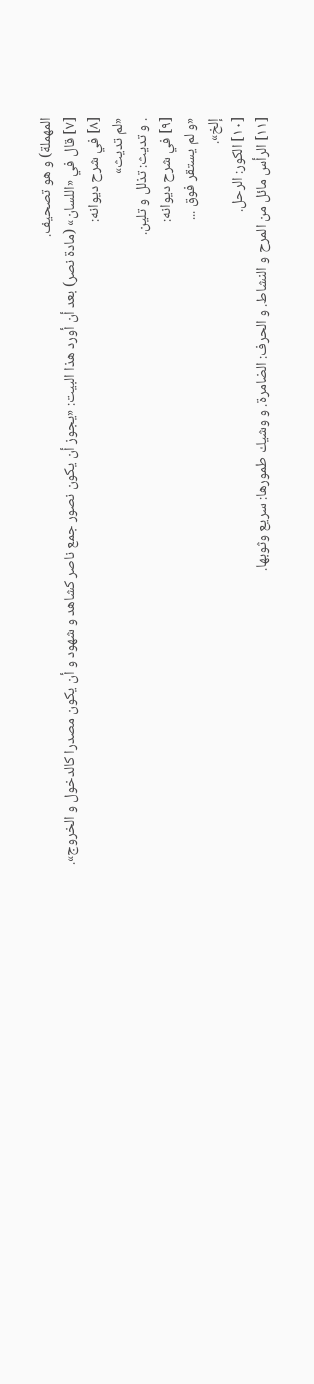المهملة) و هو تصحيف.
[٧] قال في «اللسان» (مادة نصر) بعد أن أورد هذا البيت: «يجوز أن يكون نصور جمع ناصر كشاهد و شهود و أن يكون مصدرا كالدخول و الخروج».
[٨] في شرح ديوانه:
«لم تديث»
. و تديث: تذلل و تلين.
[٩] في شرح ديوانه:
«و لم يستقر فوق ...
إلخ».
[١٠] الكور: الرحل.
[١١] الرأس مائل من المرح و النشاط. و الحرف: الضامرة. و وشيك طمورها: سريع وثوبها.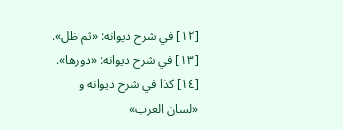[١٢] في شرح ديوانه: «ثم ظل».
[١٣] في شرح ديوانه: «دورها».
[١٤] كذا في شرح ديوانه و «لسان العرب»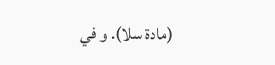(مادة سلا). و في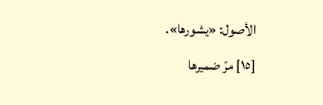الأصول: «يشورها».
[١٥] مرّ ضميرها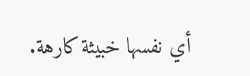أي نفسها خبيثة كارهة.